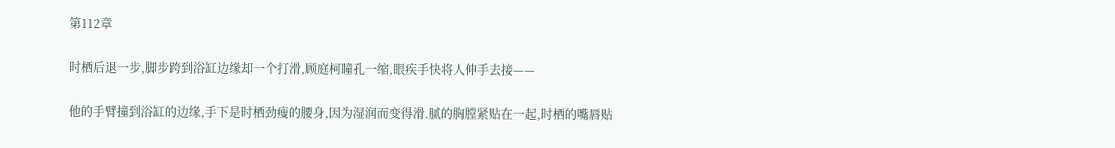第112章

时栖后退一步,脚步跨到浴缸边缘却一个打滑,顾庭柯瞳孔一缩,眼疾手快将人伸手去接——

他的手臂撞到浴缸的边缘,手下是时栖劲瘦的腰身,因为湿润而变得滑.腻的胸膛紧贴在一起,时栖的嘴唇贴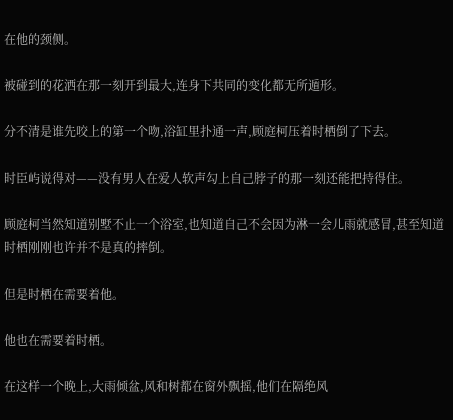在他的颈侧。

被碰到的花洒在那一刻开到最大,连身下共同的变化都无所遁形。

分不清是谁先咬上的第一个吻,浴缸里扑通一声,顾庭柯压着时栖倒了下去。

时臣屿说得对——没有男人在爱人软声勾上自己脖子的那一刻还能把持得住。

顾庭柯当然知道别墅不止一个浴室,也知道自己不会因为淋一会儿雨就感冒,甚至知道时栖刚刚也许并不是真的摔倒。

但是时栖在需要着他。

他也在需要着时栖。

在这样一个晚上,大雨倾盆,风和树都在窗外飘摇,他们在隔绝风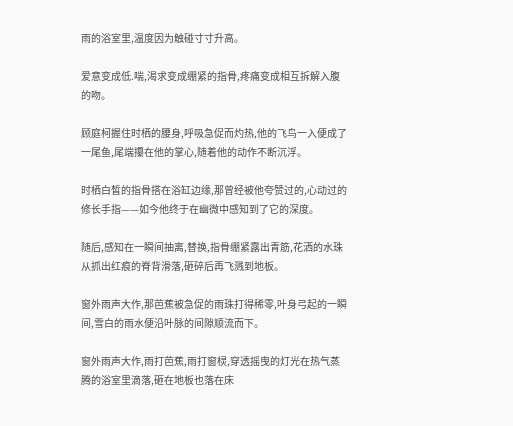雨的浴室里,温度因为触碰寸寸升高。

爱意变成低.喘,渴求变成绷紧的指骨,疼痛变成相互拆解入腹的吻。

顾庭柯握住时栖的腰身,呼吸急促而灼热,他的飞鸟一入便成了一尾鱼,尾端攥在他的掌心,随着他的动作不断沉浮。

时栖白皙的指骨搭在浴缸边缘,那曾经被他夸赞过的,心动过的修长手指——如今他终于在幽微中感知到了它的深度。

随后,感知在一瞬间抽离,替换,指骨绷紧露出青筋,花洒的水珠从抓出红痕的脊背滑落,砸碎后再飞溅到地板。

窗外雨声大作,那芭蕉被急促的雨珠打得稀零,叶身弓起的一瞬间,雪白的雨水便沿叶脉的间隙顺流而下。

窗外雨声大作,雨打芭蕉,雨打窗棂,穿透摇曳的灯光在热气蒸腾的浴室里滴落,砸在地板也落在床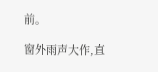前。

窗外雨声大作,直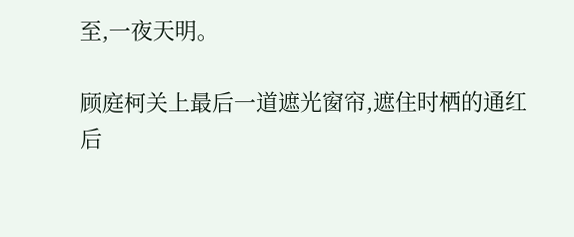至,一夜天明。

顾庭柯关上最后一道遮光窗帘,遮住时栖的通红后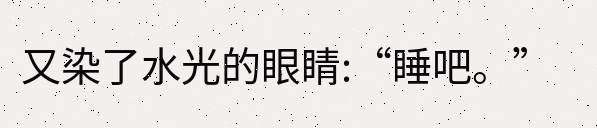又染了水光的眼睛:“睡吧。”